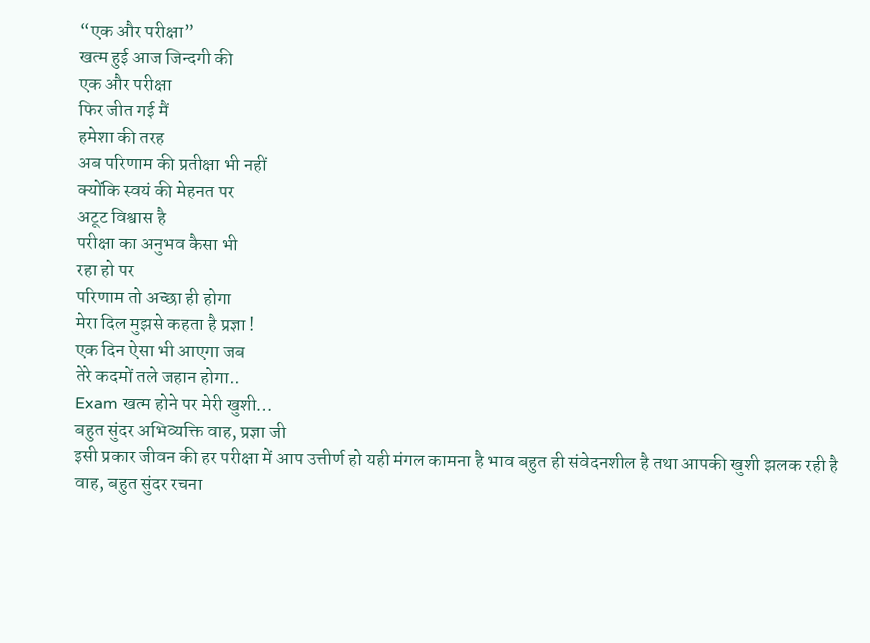“एक और परीक्षा”
खत्म हुई आज जिन्दगी की
एक और परीक्षा
फिर जीत गई मैं
हमेशा की तरह
अब परिणाम की प्रतीक्षा भी नहीं
क्योंकि स्वयं की मेहनत पर
अटूट विश्वास है
परीक्षा का अनुभव कैसा भी
रहा हो पर
परिणाम तो अच्छा ही होगा
मेरा दिल मुझसे कहता है प्रज्ञा !
एक दिन ऐसा भी आएगा जब
तेरे कदमों तले जहान होगा..
Exam खत्म होने पर मेरी खुशी…
बहुत सुंदर अभिव्यक्ति वाह, प्रज्ञा जी
इसी प्रकार जीवन की हर परीक्षा में आप उत्तीर्ण हो यही मंगल कामना है भाव बहुत ही संवेदनशील है तथा आपकी खुशी झलक रही है
वाह, बहुत सुंदर रचना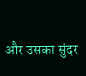और उसका सुंदर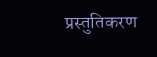प्रस्तुतिकरण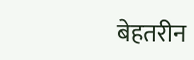बेहतरीन